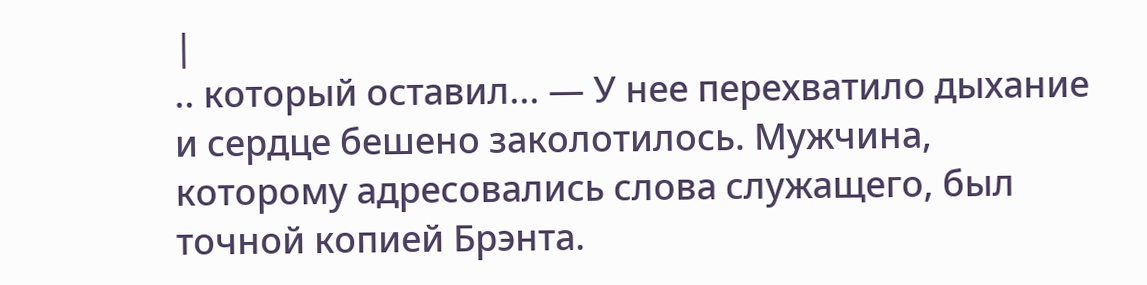|
.. который оставил... — У нее перехватило дыхание и сердце бешено заколотилось. Мужчина, которому адресовались слова служащего, был точной копией Брэнта.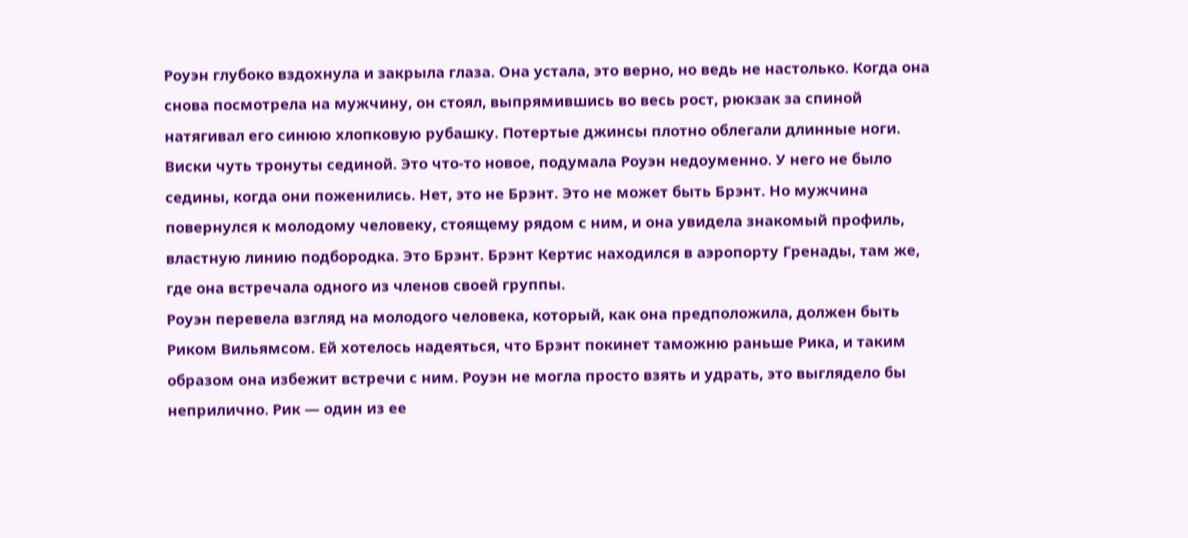Роуэн глубоко вздохнула и закрыла глаза. Она устала, это верно, но ведь не настолько. Когда она снова посмотрела на мужчину, он стоял, выпрямившись во весь рост, рюкзак за спиной натягивал его синюю хлопковую рубашку. Потертые джинсы плотно облегали длинные ноги. Виски чуть тронуты сединой. Это что-то новое, подумала Роуэн недоуменно. У него не было седины, когда они поженились. Нет, это не Брэнт. Это не может быть Брэнт. Но мужчина повернулся к молодому человеку, стоящему рядом с ним, и она увидела знакомый профиль, властную линию подбородка. Это Брэнт. Брэнт Кертис находился в аэропорту Гренады, там же, где она встречала одного из членов своей группы.
Роуэн перевела взгляд на молодого человека, который, как она предположила, должен быть Риком Вильямсом. Ей хотелось надеяться, что Брэнт покинет таможню раньше Рика, и таким образом она избежит встречи с ним. Роуэн не могла просто взять и удрать, это выглядело бы неприлично. Рик — один из ее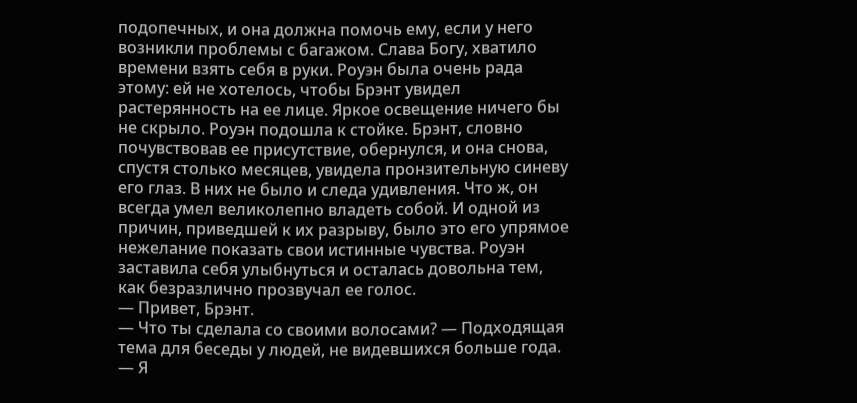подопечных, и она должна помочь ему, если у него возникли проблемы с багажом. Слава Богу, хватило времени взять себя в руки. Роуэн была очень рада этому: ей не хотелось, чтобы Брэнт увидел растерянность на ее лице. Яркое освещение ничего бы не скрыло. Роуэн подошла к стойке. Брэнт, словно почувствовав ее присутствие, обернулся, и она снова, спустя столько месяцев, увидела пронзительную синеву его глаз. В них не было и следа удивления. Что ж, он всегда умел великолепно владеть собой. И одной из причин, приведшей к их разрыву, было это его упрямое нежелание показать свои истинные чувства. Роуэн заставила себя улыбнуться и осталась довольна тем, как безразлично прозвучал ее голос.
— Привет, Брэнт.
— Что ты сделала со своими волосами? — Подходящая тема для беседы у людей, не видевшихся больше года.
— Я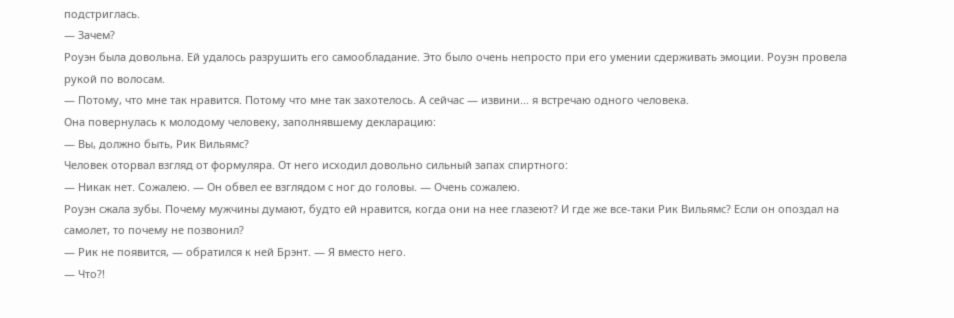подстриглась.
— Зачем?
Роуэн была довольна. Ей удалось разрушить его самообладание. Это было очень непросто при его умении сдерживать эмоции. Роуэн провела рукой по волосам.
— Потому, что мне так нравится. Потому что мне так захотелось. А сейчас — извини... я встречаю одного человека.
Она повернулась к молодому человеку, заполнявшему декларацию:
— Вы, должно быть, Рик Вильямс?
Человек оторвал взгляд от формуляра. От него исходил довольно сильный запах спиртного:
— Никак нет. Сожалею. — Он обвел ее взглядом с ног до головы. — Очень сожалею.
Роуэн сжала зубы. Почему мужчины думают, будто ей нравится, когда они на нее глазеют? И где же все-таки Рик Вильямс? Если он опоздал на самолет, то почему не позвонил?
— Рик не появится, — обратился к ней Брэнт. — Я вместо него.
— Что?!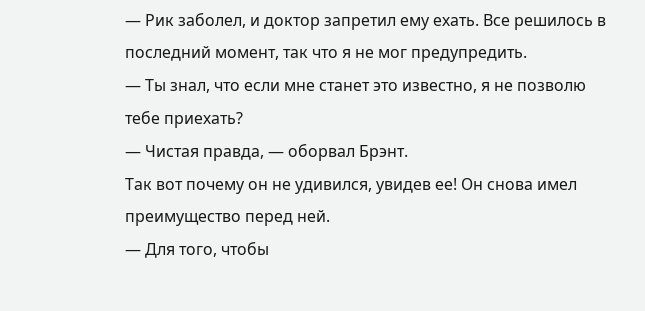— Рик заболел, и доктор запретил ему ехать. Все решилось в последний момент, так что я не мог предупредить.
— Ты знал, что если мне станет это известно, я не позволю тебе приехать?
— Чистая правда, — оборвал Брэнт.
Так вот почему он не удивился, увидев ее! Он снова имел преимущество перед ней.
— Для того, чтобы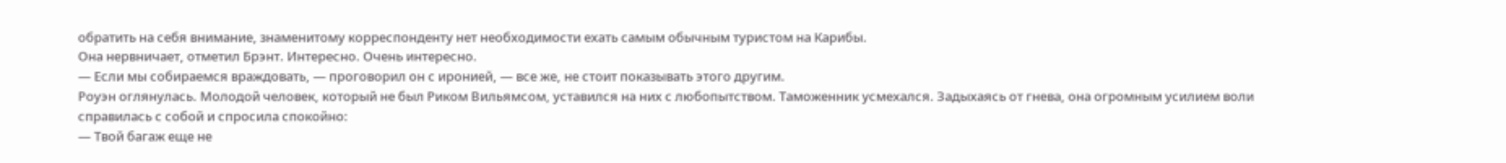обратить на себя внимание, знаменитому корреспонденту нет необходимости ехать самым обычным туристом на Карибы.
Она нервничает, отметил Брэнт. Интересно. Очень интересно.
— Если мы собираемся враждовать, — проговорил он с иронией, — все же, не стоит показывать этого другим.
Роуэн оглянулась. Молодой человек, который не был Риком Вильямсом, уставился на них с любопытством. Таможенник усмехался. Задыхаясь от гнева, она огромным усилием воли справилась с собой и спросила спокойно:
— Твой багаж еще не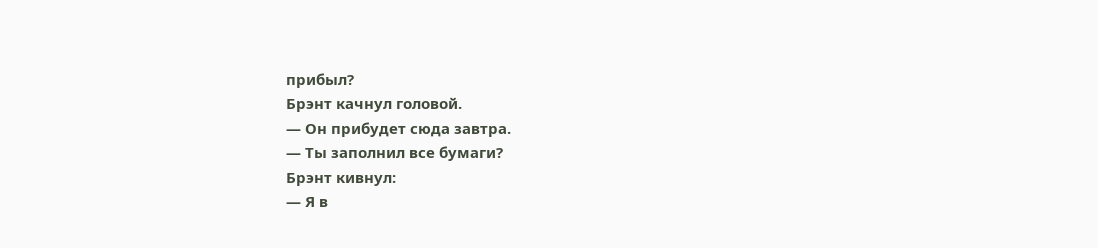прибыл?
Брэнт качнул головой.
— Он прибудет сюда завтра.
— Ты заполнил все бумаги?
Брэнт кивнул:
— Я в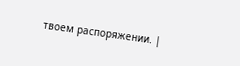твоем распоряжении. |